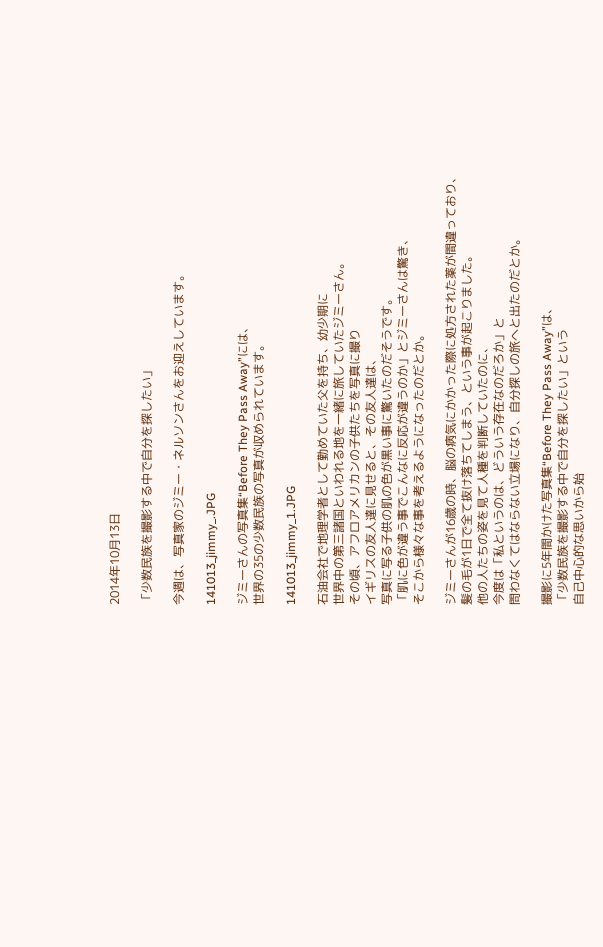2014年10月13日

「少数民族を撮影する中で自分を探したい」

今週は、写真家のジミー・ネルソンさんをお迎えしています。

141013_jimmy_.JPG

ジミーさんの写真集“Before They Pass Away”には、
世界の35の少数民族の写真が収められています。

141013_jimmy_1.JPG

石油会社で地理学者として勤めていた父を持ち、幼少期に
世界中の第三諸国といわれる地を一緒に旅していたジミーさん。
その頃、アフロアメリカンの子供たちを写真に撮り
イギリスの友人達に見せると、その友人達は、
写真に写る子供の肌の色が黒い事に驚いたのだそうです。
「肌に色が違う事でこんなに反応が違うのか」とジミーさんは驚き、
そこから様々な事を考えるようになったのだとか。

ジミーさんが16歳の時、脳の病気にかかった際に処方された薬が間違っており、
髪の毛が1日で全て抜け落ちてしまう、という事が起こりました。
他の人たちの姿を見て人種を判断していたのに、
今度は「私というのは、どういう存在なのだろか」と
問わなくてはならない立場になり、自分探しの旅へと出たのだとか。

撮影に5年間かけた写真集“Before They Pass Away”は、
「少数民族を撮影する中で自分を探したい」という
自己中心的な思いから始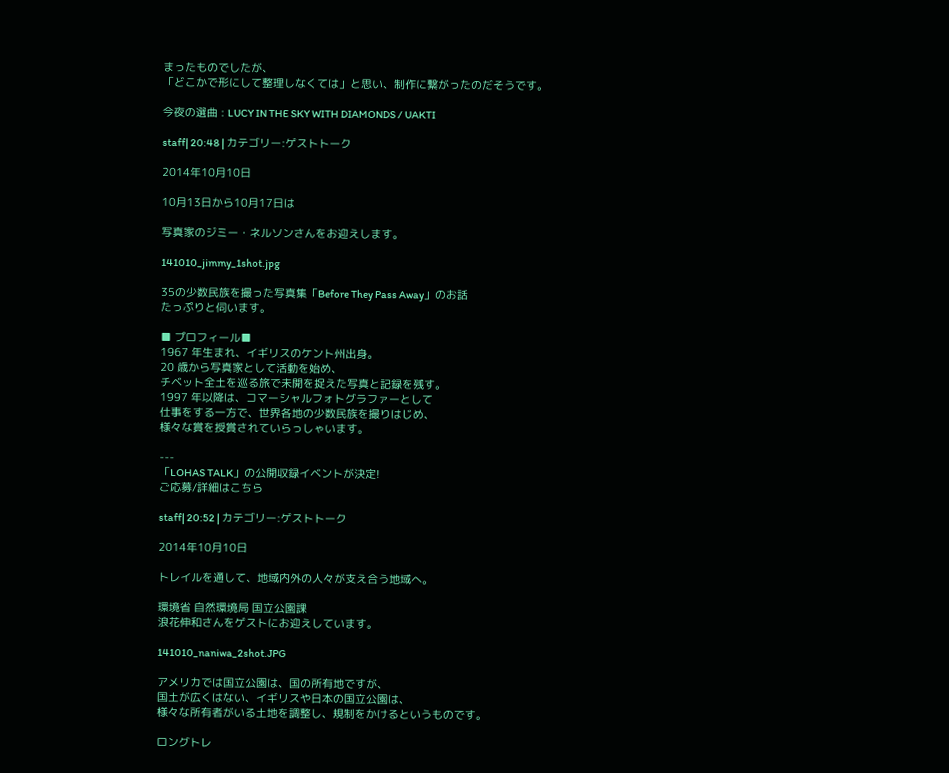まったものでしたが、
「どこかで形にして整理しなくては」と思い、制作に繋がったのだそうです。

今夜の選曲 : LUCY IN THE SKY WITH DIAMONDS / UAKTI

staff| 20:48 | カテゴリー:ゲストトーク

2014年10月10日

10月13日から10月17日は

写真家のジミー・ネルソンさんをお迎えします。

141010_jimmy_1shot.jpg

35の少数民族を撮った写真集「Before They Pass Away」のお話
たっぷりと伺います。

■ プロフィール■
1967 年生まれ、イギリスのケント州出身。
20 歳から写真家として活動を始め、
チベット全土を巡る旅で未開を捉えた写真と記録を残す。
1997 年以降は、コマーシャルフォトグラファーとして
仕事をする一方で、世界各地の少数民族を撮りはじめ、
様々な賞を授賞されていらっしゃいます。

---
「LOHAS TALK」の公開収録イベントが決定!
ご応募/詳細はこちら

staff| 20:52 | カテゴリー:ゲストトーク

2014年10月10日

トレイルを通して、地域内外の人々が支え合う地域へ。

環境省 自然環境局 国立公園課
浪花伸和さんをゲストにお迎えしています。

141010_naniwa_2shot.JPG

アメリカでは国立公園は、国の所有地ですが、
国土が広くはない、イギリスや日本の国立公園は、
様々な所有者がいる土地を調整し、規制をかけるというものです。

ロングトレ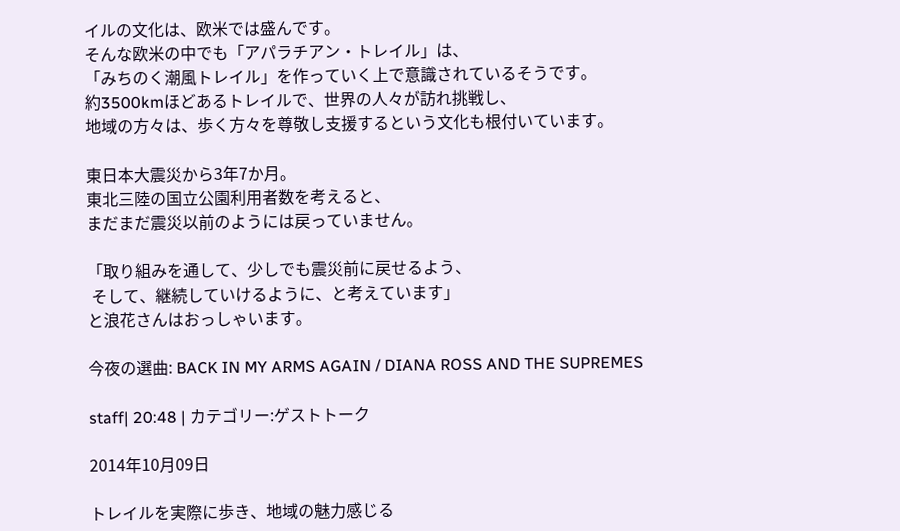イルの文化は、欧米では盛んです。
そんな欧米の中でも「アパラチアン・トレイル」は、
「みちのく潮風トレイル」を作っていく上で意識されているそうです。
約3500kmほどあるトレイルで、世界の人々が訪れ挑戦し、
地域の方々は、歩く方々を尊敬し支援するという文化も根付いています。

東日本大震災から3年7か月。
東北三陸の国立公園利用者数を考えると、
まだまだ震災以前のようには戻っていません。

「取り組みを通して、少しでも震災前に戻せるよう、
 そして、継続していけるように、と考えています」
と浪花さんはおっしゃいます。

今夜の選曲: BACK IN MY ARMS AGAIN / DIANA ROSS AND THE SUPREMES

staff| 20:48 | カテゴリー:ゲストトーク

2014年10月09日

トレイルを実際に歩き、地域の魅力感じる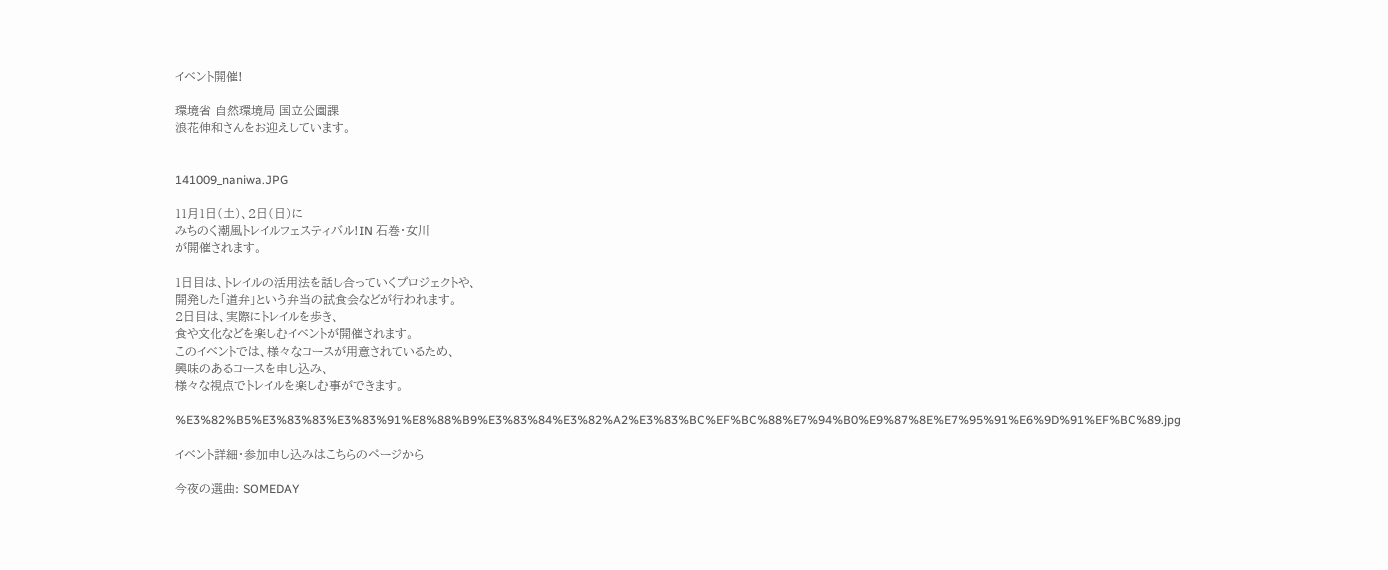イベント開催!

環境省 自然環境局 国立公園課
浪花伸和さんをお迎えしています。


141009_naniwa.JPG

11月1日(土)、2日(日)に
みちのく潮風トレイルフェスティバル!IN 石巻・女川
が開催されます。

1日目は、トレイルの活用法を話し合っていくプロジェクトや、
開発した「道弁」という弁当の試食会などが行われます。
2日目は、実際にトレイルを歩き、
食や文化などを楽しむイベントが開催されます。
このイベントでは、様々なコースが用意されているため、
興味のあるコースを申し込み、
様々な視点でトレイルを楽しむ事ができます。

%E3%82%B5%E3%83%83%E3%83%91%E8%88%B9%E3%83%84%E3%82%A2%E3%83%BC%EF%BC%88%E7%94%B0%E9%87%8E%E7%95%91%E6%9D%91%EF%BC%89.jpg

イベント詳細・参加申し込みはこちらのページから

今夜の選曲: SOMEDAY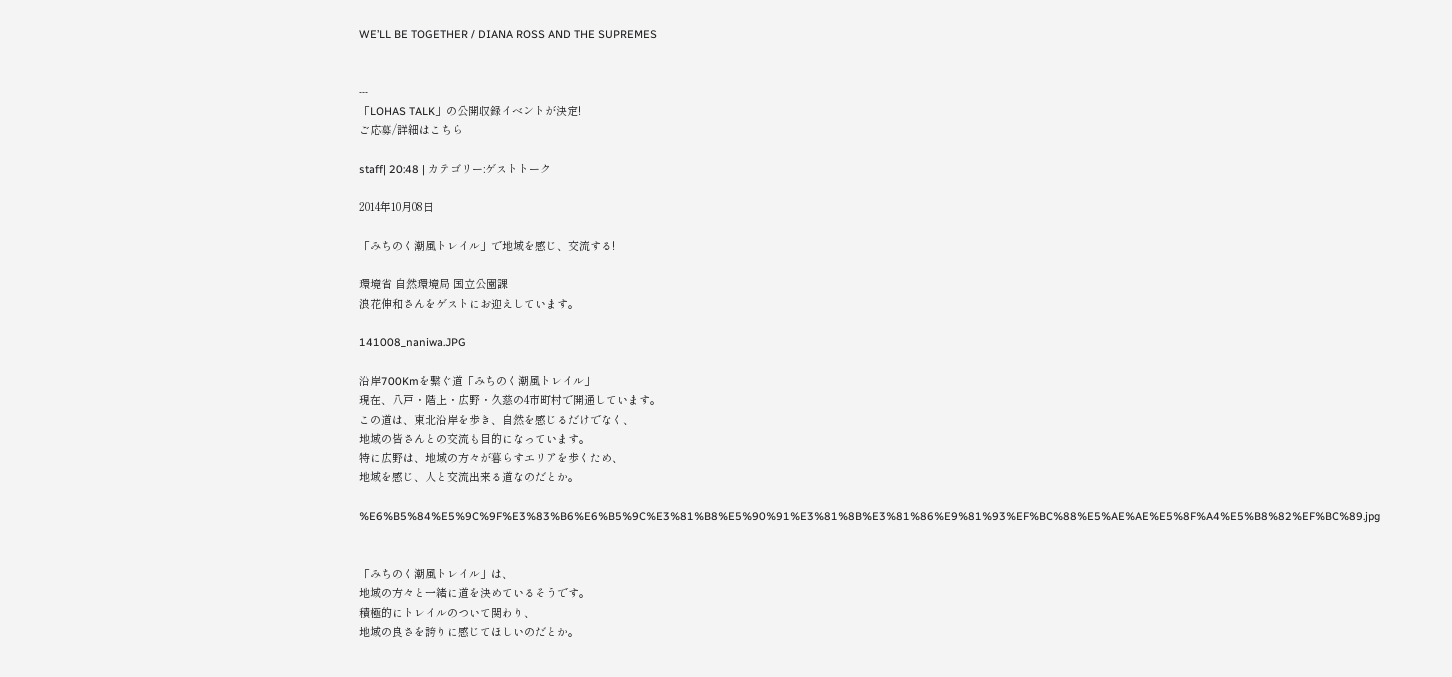WE’LL BE TOGETHER / DIANA ROSS AND THE SUPREMES


---
「LOHAS TALK」の公開収録イベントが決定!
ご応募/詳細はこちら

staff| 20:48 | カテゴリー:ゲストトーク

2014年10月08日

「みちのく潮風トレイル」で地域を感じ、交流する!

環境省 自然環境局 国立公園課
浪花伸和さんをゲストにお迎えしています。

141008_naniwa.JPG

沿岸700Kmを繋ぐ道「みちのく潮風トレイル」
現在、八戸・階上・広野・久慈の4市町村で開通しています。
この道は、東北沿岸を歩き、自然を感じるだけでなく、
地域の皆さんとの交流も目的になっています。
特に広野は、地域の方々が暮らすエリアを歩くため、
地域を感じ、人と交流出来る道なのだとか。

%E6%B5%84%E5%9C%9F%E3%83%B6%E6%B5%9C%E3%81%B8%E5%90%91%E3%81%8B%E3%81%86%E9%81%93%EF%BC%88%E5%AE%AE%E5%8F%A4%E5%B8%82%EF%BC%89.jpg


「みちのく潮風トレイル」は、
地域の方々と一緒に道を決めているそうです。
積極的にトレイルのついて関わり、
地域の良さを誇りに感じてほしいのだとか。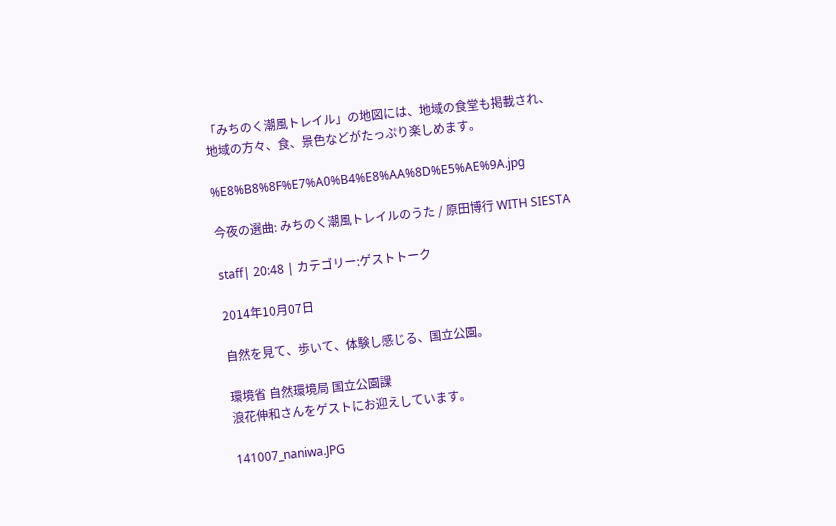「みちのく潮風トレイル」の地図には、地域の食堂も掲載され、
地域の方々、食、景色などがたっぷり楽しめます。

%E8%B8%8F%E7%A0%B4%E8%AA%8D%E5%AE%9A.jpg

今夜の選曲: みちのく潮風トレイルのうた / 原田博行 WITH SIESTA

staff| 20:48 | カテゴリー:ゲストトーク

2014年10月07日

自然を見て、歩いて、体験し感じる、国立公園。

環境省 自然環境局 国立公園課
浪花伸和さんをゲストにお迎えしています。

141007_naniwa.JPG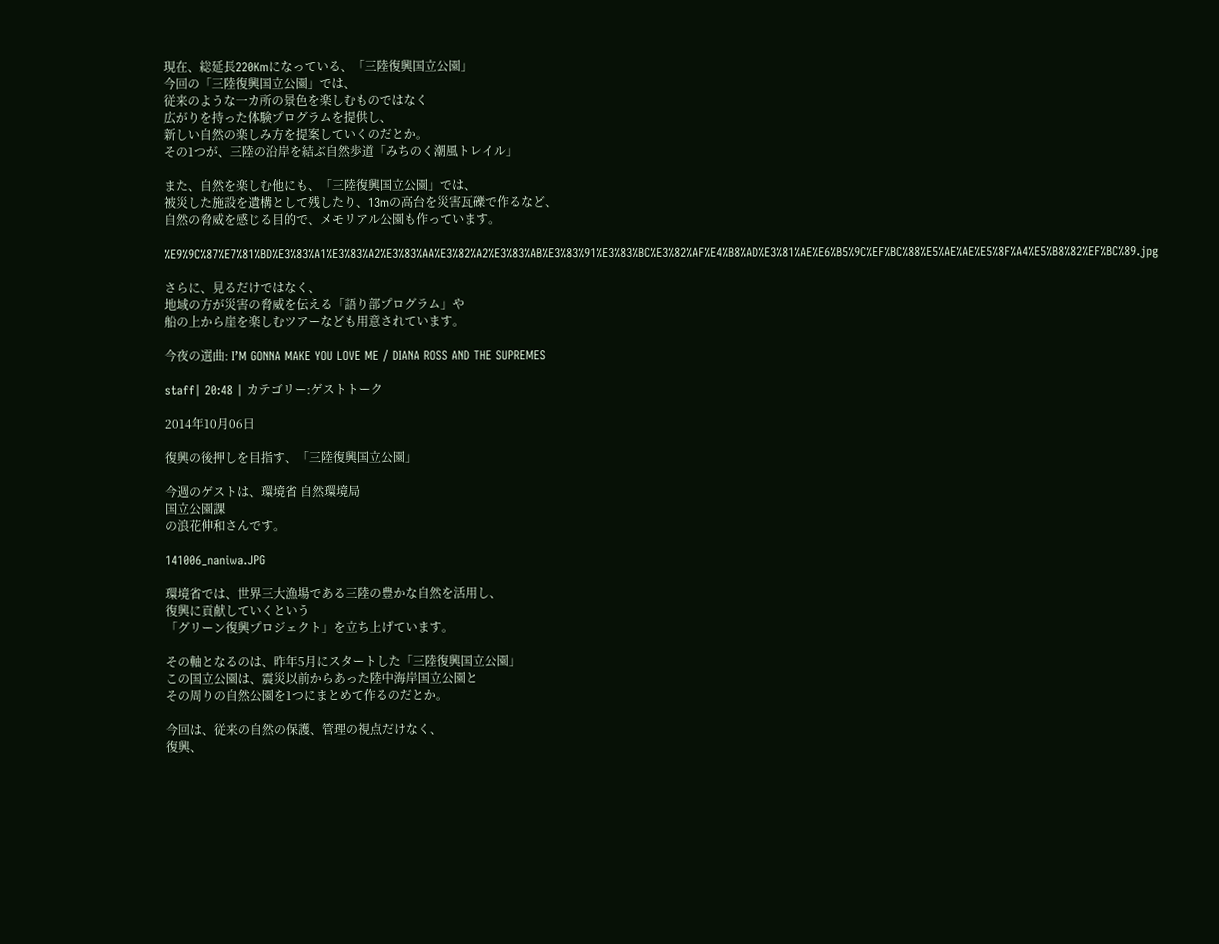現在、総延長220Kmになっている、「三陸復興国立公園」
今回の「三陸復興国立公園」では、
従来のような一カ所の景色を楽しむものではなく
広がりを持った体験プログラムを提供し、
新しい自然の楽しみ方を提案していくのだとか。
その1つが、三陸の沿岸を結ぶ自然歩道「みちのく潮風トレイル」

また、自然を楽しむ他にも、「三陸復興国立公園」では、
被災した施設を遺構として残したり、13mの高台を災害瓦礫で作るなど、
自然の脅威を感じる目的で、メモリアル公園も作っています。

%E9%9C%87%E7%81%BD%E3%83%A1%E3%83%A2%E3%83%AA%E3%82%A2%E3%83%AB%E3%83%91%E3%83%BC%E3%82%AF%E4%B8%AD%E3%81%AE%E6%B5%9C%EF%BC%88%E5%AE%AE%E5%8F%A4%E5%B8%82%EF%BC%89.jpg

さらに、見るだけではなく、
地域の方が災害の脅威を伝える「語り部プログラム」や
船の上から崖を楽しむツアーなども用意されています。

今夜の選曲: I’M GONNA MAKE YOU LOVE ME / DIANA ROSS AND THE SUPREMES

staff| 20:48 | カテゴリー:ゲストトーク

2014年10月06日

復興の後押しを目指す、「三陸復興国立公園」

今週のゲストは、環境省 自然環境局
国立公園課
の浪花伸和さんです。

141006_naniwa.JPG

環境省では、世界三大漁場である三陸の豊かな自然を活用し、
復興に貢献していくという
「グリーン復興プロジェクト」を立ち上げています。

その軸となるのは、昨年5月にスタートした「三陸復興国立公園」
この国立公園は、震災以前からあった陸中海岸国立公園と
その周りの自然公園を1つにまとめて作るのだとか。

今回は、従来の自然の保護、管理の視点だけなく、
復興、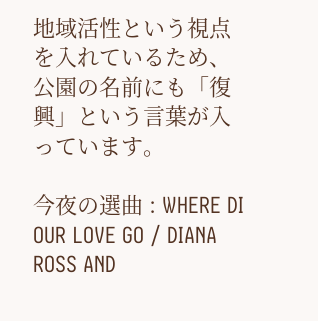地域活性という視点を入れているため、
公園の名前にも「復興」という言葉が入っています。

今夜の選曲 : WHERE DI OUR LOVE GO / DIANA ROSS AND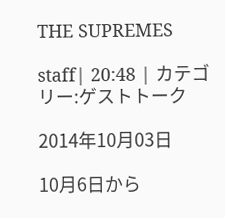THE SUPREMES

staff| 20:48 | カテゴリー:ゲストトーク

2014年10月03日

10月6日から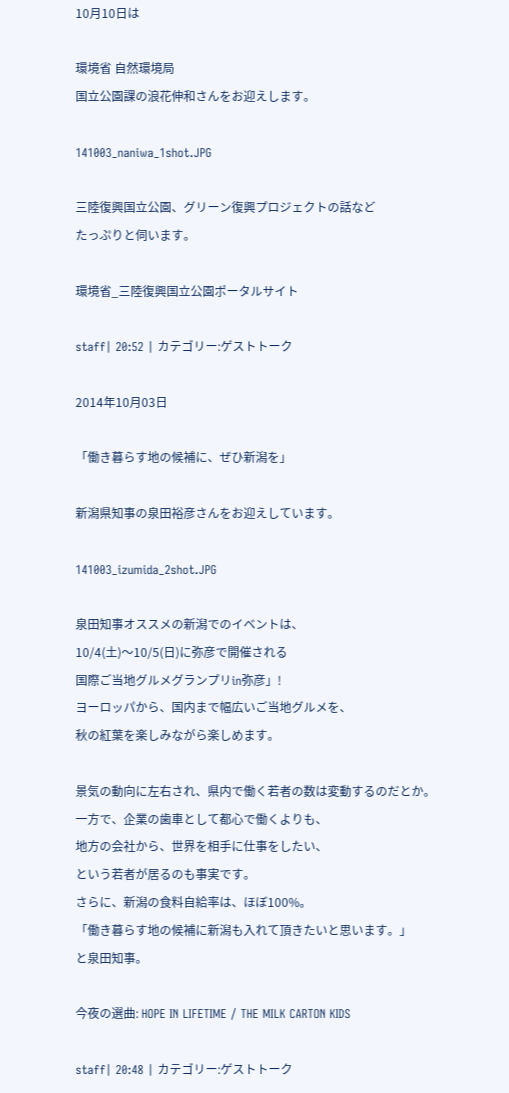10月10日は

環境省 自然環境局
国立公園課の浪花伸和さんをお迎えします。

141003_naniwa_1shot.JPG

三陸復興国立公園、グリーン復興プロジェクトの話など
たっぷりと伺います。

環境省_三陸復興国立公園ポータルサイト

staff| 20:52 | カテゴリー:ゲストトーク

2014年10月03日

「働き暮らす地の候補に、ぜひ新潟を」

新潟県知事の泉田裕彦さんをお迎えしています。

141003_izumida_2shot.JPG

泉田知事オススメの新潟でのイベントは、
10/4(土)〜10/5(日)に弥彦で開催される
国際ご当地グルメグランプリin弥彦」!
ヨーロッパから、国内まで幅広いご当地グルメを、
秋の紅葉を楽しみながら楽しめます。

景気の動向に左右され、県内で働く若者の数は変動するのだとか。
一方で、企業の歯車として都心で働くよりも、
地方の会社から、世界を相手に仕事をしたい、
という若者が居るのも事実です。
さらに、新潟の食料自給率は、ほぼ100%。
「働き暮らす地の候補に新潟も入れて頂きたいと思います。」
と泉田知事。

今夜の選曲: HOPE IN LIFETIME / THE MILK CARTON KIDS

staff| 20:48 | カテゴリー:ゲストトーク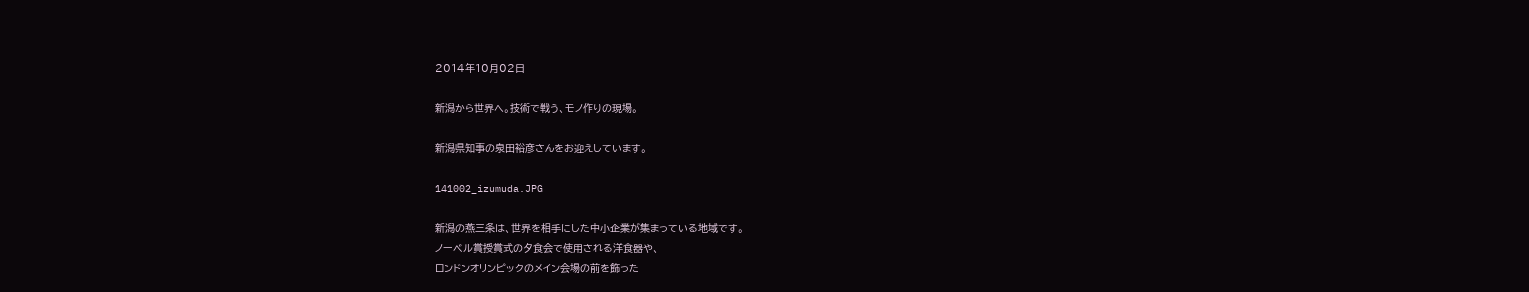2014年10月02日

新潟から世界へ。技術で戦う、モノ作りの現場。

新潟県知事の泉田裕彦さんをお迎えしています。

141002_izumuda.JPG

新潟の燕三条は、世界を相手にした中小企業が集まっている地域です。
ノーベル賞授賞式の夕食会で使用される洋食器や、
ロンドンオリンピックのメイン会場の前を飾った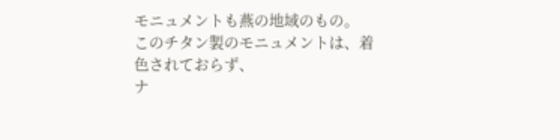モニュメントも燕の地域のもの。
このチタン製のモニュメントは、着色されておらず、
ナ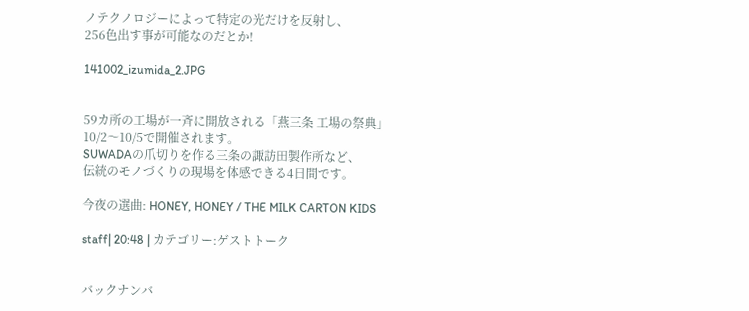ノテクノロジーによって特定の光だけを反射し、
256色出す事が可能なのだとか!

141002_izumida_2.JPG


59カ所の工場が一斉に開放される「燕三条 工場の祭典」
10/2〜10/5で開催されます。
SUWADAの爪切りを作る三条の諏訪田製作所など、
伝統のモノづくりの現場を体感できる4日間です。

今夜の選曲: HONEY, HONEY / THE MILK CARTON KIDS

staff| 20:48 | カテゴリー:ゲストトーク


バックナンバ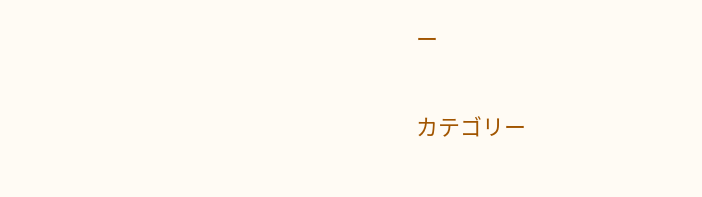ー

カテゴリー